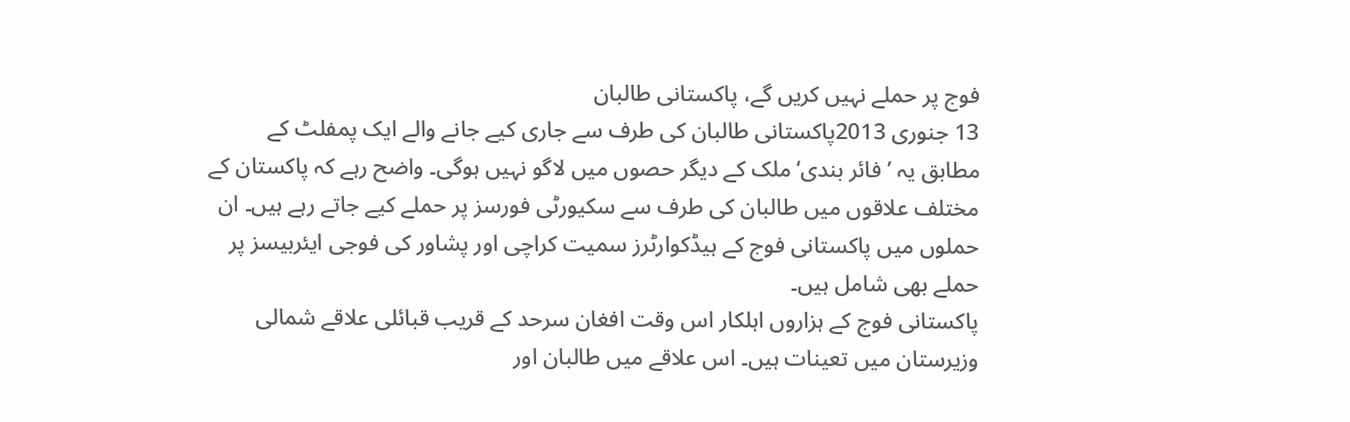فوج پر حملے نہیں کریں گے، پاکستانی طالبان
13 جنوری 2013پاکستانی طالبان کی طرف سے جاری کیے جانے والے ایک پمفلٹ کے مطابق یہ ’فائر بندی‘ ملک کے دیگر حصوں میں لاگو نہیں ہوگی۔ واضح رہے کہ پاکستان کے مختلف علاقوں میں طالبان کی طرف سے سکیورٹی فورسز پر حملے کیے جاتے رہے ہیں۔ ان حملوں میں پاکستانی فوج کے ہیڈکوارٹرز سمیت کراچی اور پشاور کی فوجی ایئربیسز پر حملے بھی شامل ہیں۔
پاکستانی فوج کے ہزاروں اہلکار اس وقت افغان سرحد کے قریب قبائلی علاقے شمالی وزیرستان میں تعینات ہیں۔ اس علاقے میں طالبان اور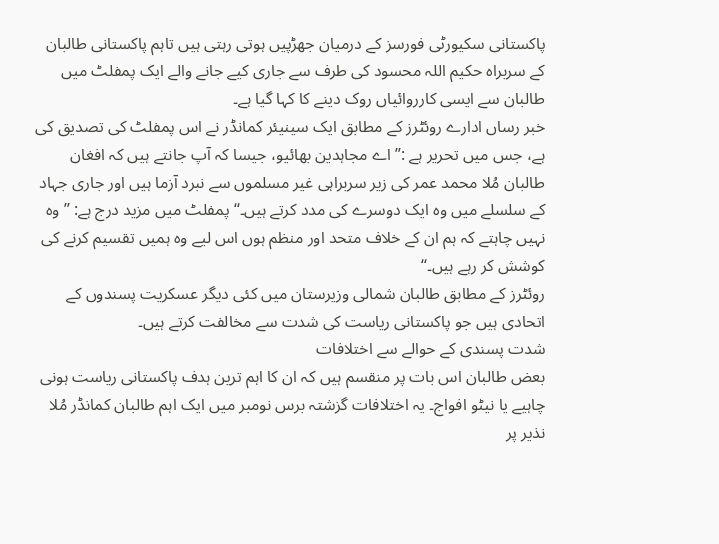پاکستانی سکیورٹی فورسز کے درمیان جھڑپیں ہوتی رہتی ہیں تاہم پاکستانی طالبان کے سربراہ حکیم اللہ محسود کی طرف سے جاری کیے جانے والے ایک پمفلٹ میں طالبان سے ایسی کارروائیاں روک دینے کا کہا گیا ہے۔
خبر رساں ادارے روئٹرز کے مطابق ایک سینیئر کمانڈر نے اس پمفلٹ کی تصدیق کی ہے، جس میں تحریر ہے :’’ اے مجاہدین بھائیو، جیسا کہ آپ جانتے ہیں کہ افغان طالبان مُلا محمد عمر کی زیر سربراہی غیر مسلموں سے نبرد آزما ہیں اور جاری جہاد کے سلسلے میں وہ ایک دوسرے کی مدد کرتے ہیں۔‘‘ پمفلٹ میں مزید درج ہے: ’’وہ نہیں چاہتے کہ ہم ان کے خلاف متحد اور منظم ہوں اس لیے وہ ہمیں تقسیم کرنے کی کوشش کر رہے ہیں۔‘‘
روئٹرز کے مطابق طالبان شمالی وزیرستان میں کئی دیگر عسکریت پسندوں کے اتحادی ہیں جو پاکستانی ریاست کی شدت سے مخالفت کرتے ہیں۔
شدت پسندی کے حوالے سے اختلافات
بعض طالبان اس بات پر منقسم ہیں کہ ان کا اہم ترین ہدف پاکستانی ریاست ہونی چاہیے یا نیٹو افواج۔ یہ اختلافات گزشتہ برس نومبر میں ایک اہم طالبان کمانڈر مُلا نذیر پر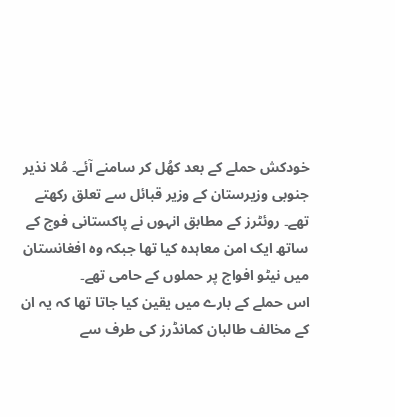خودکش حملے کے بعد کھُل کر سامنے آئے۔ مُلا نذیر جنوبی وزیرستان کے وزیر قبائل سے تعلق رکھتے تھے۔ روئٹرز کے مطابق انہوں نے پاکستانی فوج کے ساتھ ایک امن معاہدہ کیا تھا جبکہ وہ افغانستان میں نیٹو افواج پر حملوں کے حامی تھے۔
اس حملے کے بارے میں یقین کیا جاتا تھا کہ یہ ان کے مخالف طالبان کمانڈرز کی طرف سے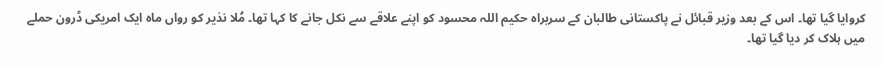کروایا گیا تھا۔ اس کے بعد وزیر قبائل نے پاکستانی طالبان کے سربراہ حکیم اللہ محسود کو اپنے علاقے سے نکل جانے کا کہا تھا۔ مُلا نذیر کو رواں ماہ ایک امریکی ڈرون حملے میں ہلاک کر دیا گیا تھا۔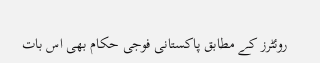روئٹرز کے مطابق پاکستانی فوجی حکام بھی اس بات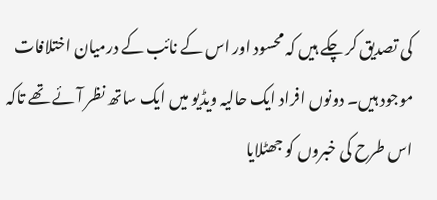کی تصدیق کر چکے ہیں کہ محسود اور اس کے نائب کے درمیان اختلافات موجود ہیں۔ دونوں افراد ایک حالیہ ویڈیو میں ایک ساتھ نظر آئے تھے تاکہ اس طرح کی خبروں کو جھٹلایا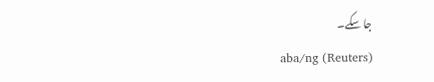جا سکے۔
aba/ng (Reuters)